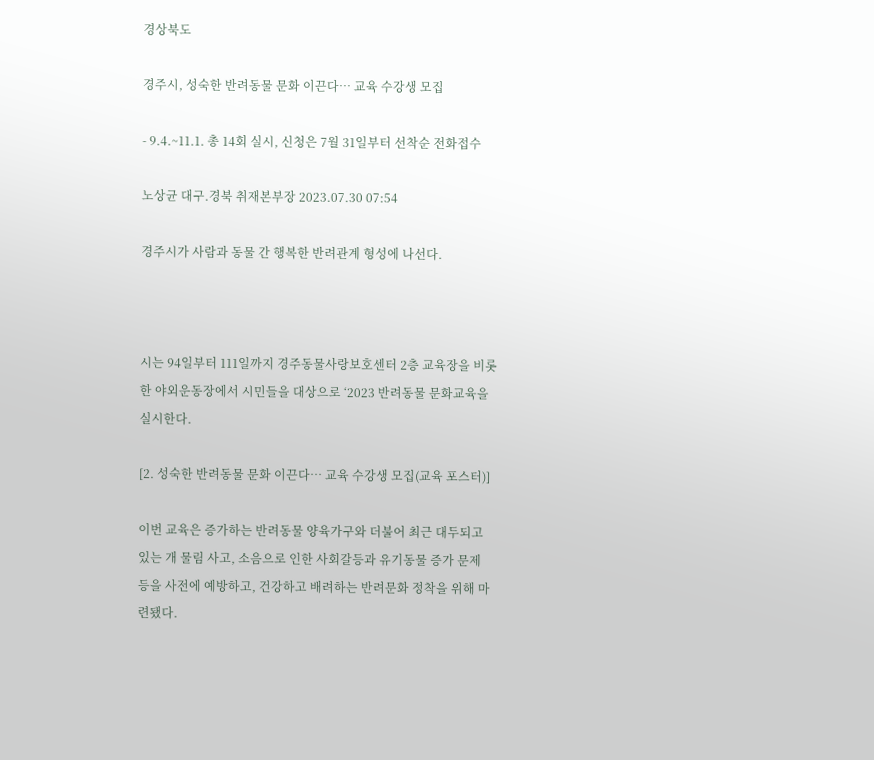경상북도

경주시, 성숙한 반려동물 문화 이끈다… 교육 수강생 모집

- 9.4.~11.1. 총 14회 실시, 신청은 7월 31일부터 선착순 전화접수

노상균 대구.경북 취재본부장 2023.07.30 07:54

경주시가 사람과 동물 간 행복한 반려관계 형성에 나선다.



시는 94일부터 111일까지 경주동물사랑보호센터 2층 교육장을 비롯한 야외운동장에서 시민들을 대상으로 ‘2023 반려동물 문화교육을 실시한다.

[2. 성숙한 반려동물 문화 이끈다… 교육 수강생 모집(교육 포스터)]

이번 교육은 증가하는 반려동물 양육가구와 더불어 최근 대두되고 있는 개 물림 사고, 소음으로 인한 사회갈등과 유기동물 증가 문제 등을 사전에 예방하고, 건강하고 배려하는 반려문화 정착을 위해 마련됐다.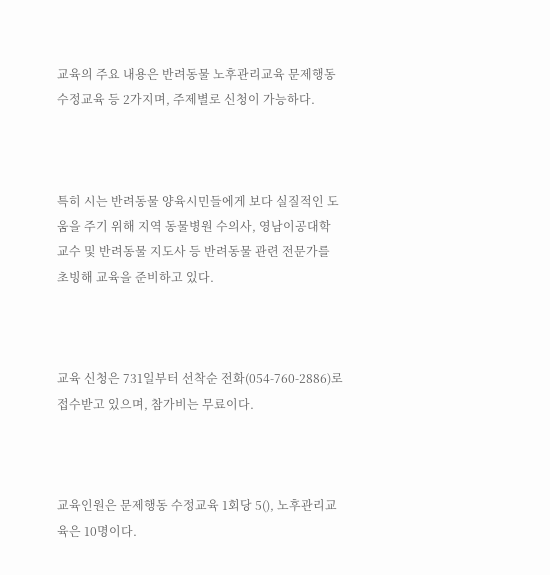교육의 주요 내용은 반려동물 노후관리교육 문제행동 수정교육 등 2가지며, 주제별로 신청이 가능하다.



특히 시는 반려동물 양육시민들에게 보다 실질적인 도움을 주기 위해 지역 동물병원 수의사, 영남이공대학 교수 및 반려동물 지도사 등 반려동물 관련 전문가를 초빙해 교육을 준비하고 있다.



교육 신청은 731일부터 선착순 전화(054-760-2886)로 접수받고 있으며, 참가비는 무료이다.



교육인원은 문제행동 수정교육 1회당 5(), 노후관리교육은 10명이다.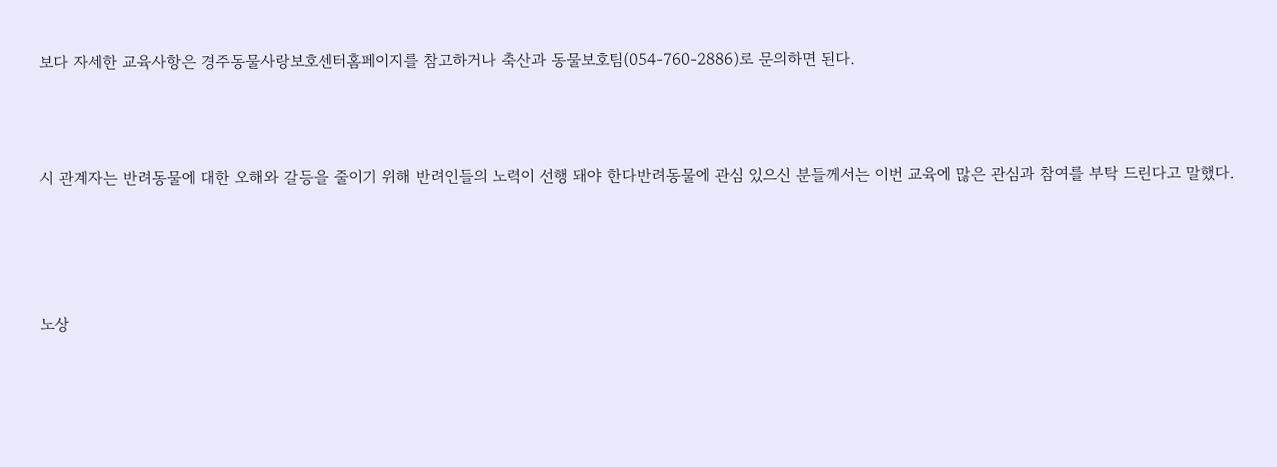보다 자세한 교육사항은 경주동물사랑보호센터홈페이지를 참고하거나 축산과 동물보호팀(054-760-2886)로 문의하면 된다.



시 관계자는 반려동물에 대한 오해와 갈등을 줄이기 위해 반려인들의 노력이 선행 돼야 한다반려동물에 관심 있으신 분들께서는 이번 교육에 많은 관심과 참여를 부탁 드린다고 말했다.




노상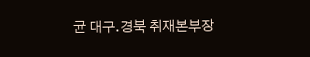균 대구.경북 취재본부장